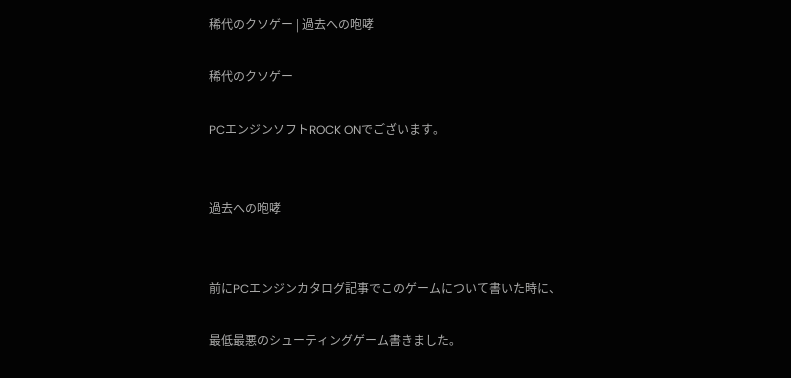稀代のクソゲー | 過去への咆哮

稀代のクソゲー

PCエンジンソフトROCK ONでございます。


過去への咆哮


前にPCエンジンカタログ記事でこのゲームについて書いた時に、

最低最悪のシューティングゲーム書きました。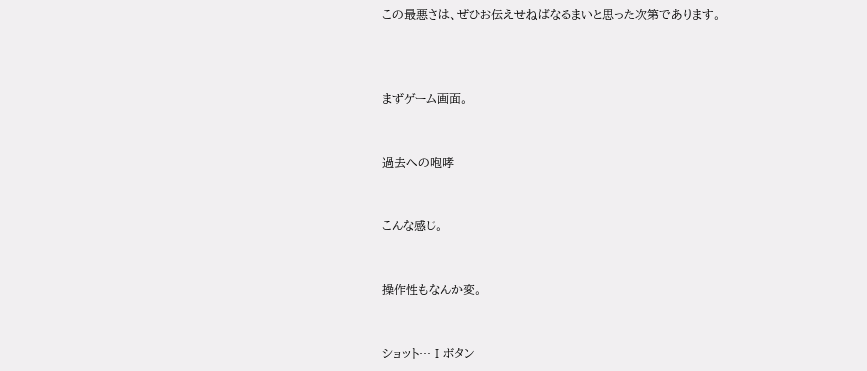この最悪さは、ぜひお伝えせねばなるまいと思った次第であります。



まずゲーム画面。


過去への咆哮


こんな感じ。


操作性もなんか変。


ショット…Ⅰボタン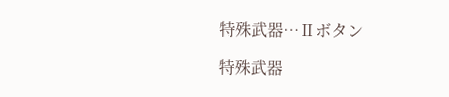特殊武器…Ⅱボタン

特殊武器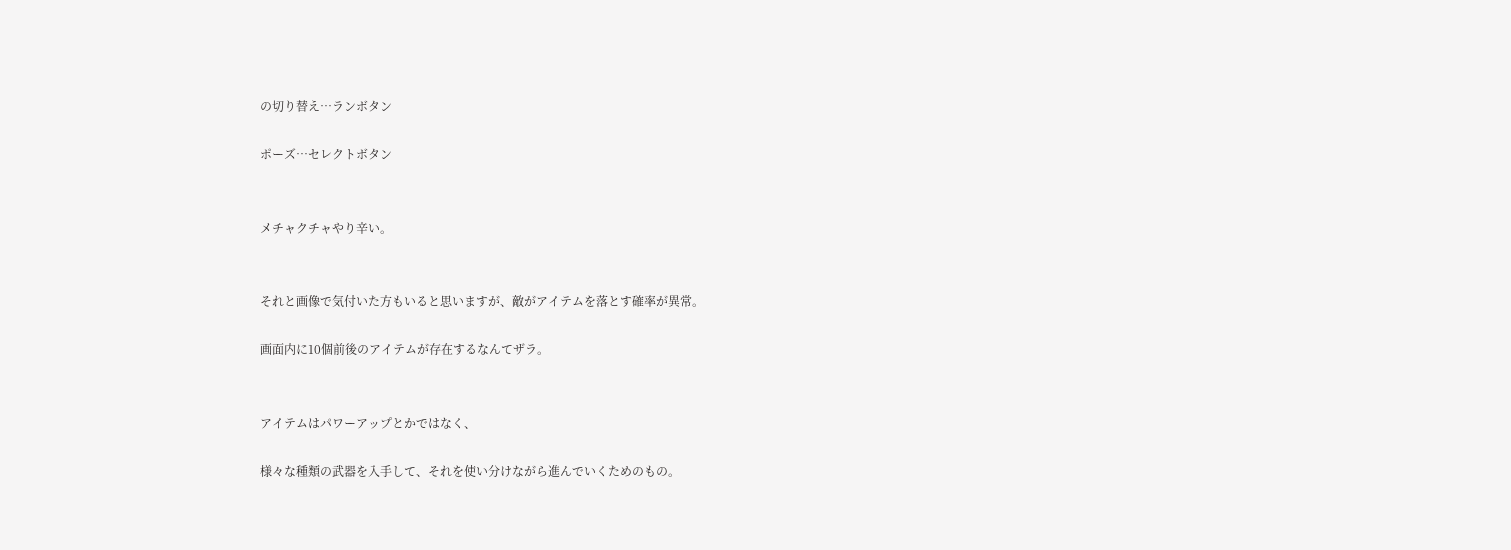の切り替え…ランボタン

ポーズ…セレクトボタン


メチャクチャやり辛い。


それと画像で気付いた方もいると思いますが、敵がアイテムを落とす確率が異常。

画面内に10個前後のアイテムが存在するなんてザラ。


アイテムはパワーアップとかではなく、

様々な種類の武器を入手して、それを使い分けながら進んでいくためのもの。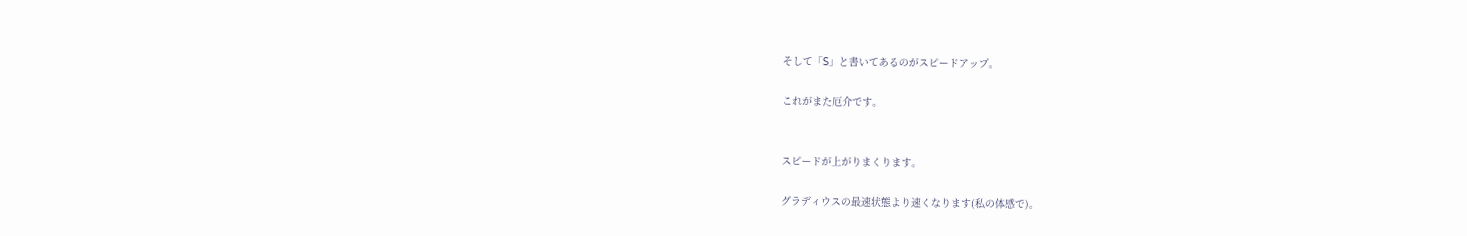そして「S」と書いてあるのがスピードアップ。

これがまた厄介です。


スピードが上がりまくります。

グラディウスの最速状態より速くなります(私の体感で)。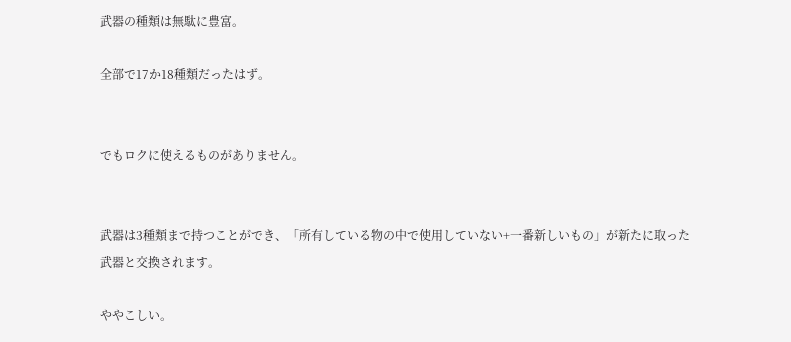武器の種類は無駄に豊富。

全部で17か18種類だったはず。


でもロクに使えるものがありません。


武器は3種類まで持つことができ、「所有している物の中で使用していない+一番新しいもの」が新たに取った武器と交換されます。

ややこしい。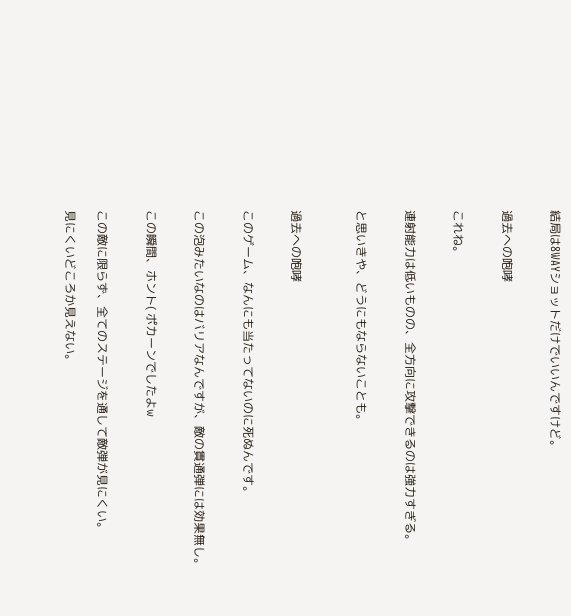結局は8WAYショットだけでいいんですけど。


過去への咆哮


これね。


連射能力は低いものの、全方向に攻撃できるのは強力すぎる。


と思いきや、どうにもならないことも。



過去への咆哮


このゲーム、なんにも当たってないのに死ぬんです。


この泡みたいなのはバリアなんですが、敵の貫通弾には効果無し。


この瞬間、ホント( ポカーンでしたよw


この敵に限らず、全てのステージを通して敵弾が見にくい。

見にくいどころか見えない。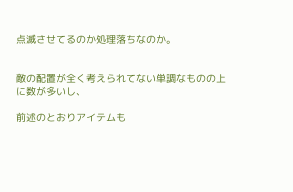点滅させてるのか処理落ちなのか。


敵の配置が全く考えられてない単調なものの上に数が多いし、

前述のとおりアイテムも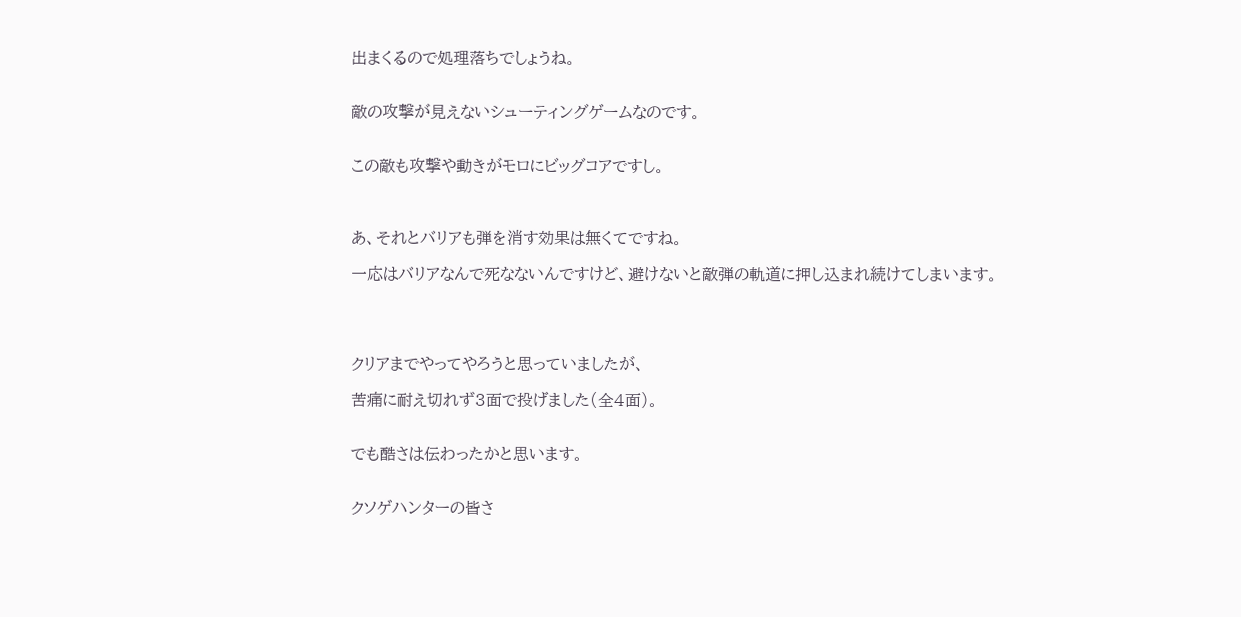出まくるので処理落ちでしょうね。


敵の攻撃が見えないシューティングゲームなのです。


この敵も攻撃や動きがモロにビッグコアですし。



あ、それとバリアも弾を消す効果は無くてですね。

一応はバリアなんで死なないんですけど、避けないと敵弾の軌道に押し込まれ続けてしまいます。




クリアまでやってやろうと思っていましたが、

苦痛に耐え切れず3面で投げました(全4面)。


でも酷さは伝わったかと思います。


クソゲハンターの皆さ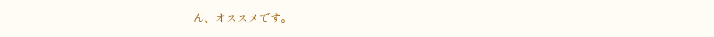ん、オススメです。